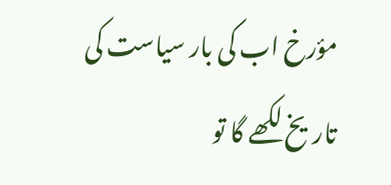مؤرخ اب کی بار سیاست کی تاریخ لکھے گا تو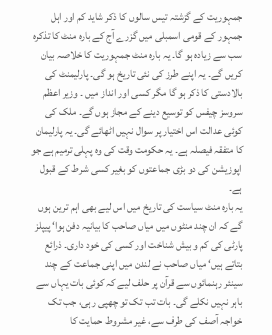جمہوریت کے گزشتہ تیس سالوں کا ذکر شاید کم اور اہل جمہور کے قومی اسمبلی میں گزرے آج کے بارہ منٹ کا تذکرہ سب سے زیادہ ہو گا۔ یہ بارہ منٹ جمہوریت کا خلاصہ بیان کریں گے۔ یہ اپنے طرز کی نئی تاریخ ہو گی۔ پارلیمنٹ کی بالادستی کا ذکر ہو گا مگر کسی اور انداز میں ۔ وزیر اعظم سروسز چیفس کو توسیع دینے کے مجاز ہوں گے۔ ملک کی کوئی عدالت اس اختیار پر سوال نہیں اٹھائے گی۔ یہ پارلیمان کا متفقہ فیصلہ ہے۔ یہ حکومت وقت کی وہ پہلی ترمیم ہے جو اپوزیشن کی دو بڑی جماعتوں کو بغِیر کسی شرط کے قبول ہے۔
یہ بارہ منٹ سیاست کی تاریخ میں اس لیے بھی اہم ترین ہوں گے کہ ان چند منٹوں میں میاں صاحب کا بیانیہ دفن ہوا‘ پیپلز پارٹی کی کم و بیش شناخت اور کسی کی خود داری۔ ذرائع بتاتے ہیں‘ میاں صاحب نے لندن میں اپنی جماعت کے چند سینئر رہنمائوں سے قرآن پر حلف لیے کہ کوئی بات یہاں سے باہر نہیں نکلے گی۔ بات تب تک تو چھپی رہی، جب تک خواجہ آصف کی طرف سے، غیر مشروط حمایت کا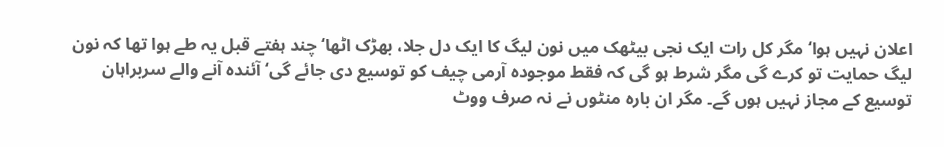اعلان نہیں ہوا‘ مگر کل رات ایک نجی بیٹھک میں نون لیگ کا ایک دل جلا، بھڑک اٹھا‘ چند ہفتے قبل یہ طے ہوا تھا کہ نون لیگ حمایت تو کرے گی مگر شرط ہو گی کہ فقط موجودہ آرمی چیف کو توسیع دی جائے گی‘ آئندہ آنے والے سربراہان توسیع کے مجاز نہیں ہوں گے۔ مگر ان بارہ منٹوں نے نہ صرف ووٹ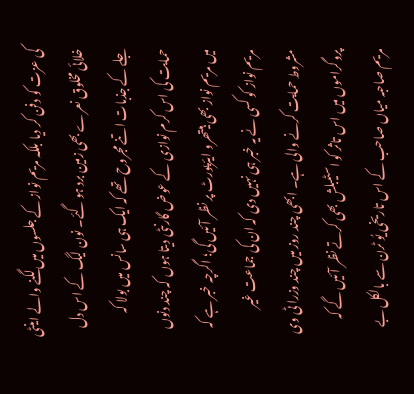کی عزت کو دفن کر دیا بلکہ مریم نواز کے جلسوں میں لگنے والے اینٹی خلائی مخلوق نعرے بھی زمین برد ہو گئے۔ نون لیگ کے اس دل جلے کے جذبات اتنے مجروح تھے کہ ایک ہی سانس میں بولا کہ حمایت کی اس کرم نوازی کے عوض گارنٹی دیتا ہوں کہ چند دنوں میں مریم نواز بھی ہیتھرو ایئرپورٹ پر نظر آئیں گی؛ اگرچہ خبر ہے کہ مریم نواز کو کسی نے یہ خبر ہی نہیں دی کہ ان کی جماعت غیر مشروط حمایت کرنے والی ہے۔ ابھی چند روز میں چند وزرا ٹی وی پروگراموں میں اس تاثر کو اسٹیبلش بھی کرتے نظر آئیں گے کہ مریم صاحبہ میاں صاحب کے اس تاریخی یُو ٹرن سے بالکل بے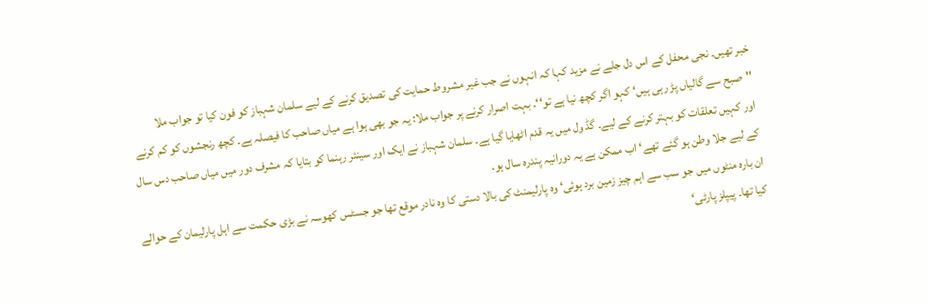خبر تھیں۔ نجی محفل کے اس دل جلے نے مزید کہا کہ انہوں نے جب غیر مشروط حمایت کی تصدیق کرنے کے لیے سلمان شہباز کو فون کیا تو جواب ملا ''صبح سے گالیاں پڑ رہی ہیں‘ کہو اگر کچھ نیا ہے تو‘‘۔ بہت اصرار کرنے پر جواب ملا: یہ جو بھی ہوا ہے میاں صاحب کا فیصلہ ہے۔ کچھ رنجشوں کو کم کرنے اور کہیں تعلقات کو بہتر کرنے کے لیے۔ گڈ ول میں یہ قدم اٹھایا گیا ہے۔ سلمان شہباز نے ایک اور سینئر رہنما کو بتایا کہ مشرف دور میں میاں صاحب دس سال کے لیے جلا وطن ہو گئے تھے‘ اب ممکن ہے یہ دورانیہ پندرہ سال ہو۔
ان بارہ منٹوں میں جو سب سے اہم چیز زمین برد ہوئی‘ وہ پارلیمنٹ کی بالا دستی کا وہ نادر موقع تھا جو جسٹس کھوسہ نے بڑی حکمت سے اہل پارلیمان کے حوالے کیا تھا۔ پیپلز پارٹی‘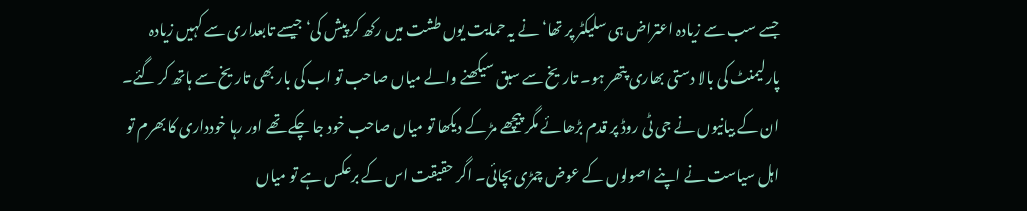جسے سب سے زیادہ اعتراض ہی سلیکٹر پر تھا‘ نے یہ حمایت یوں طشت میں رکھ کر پیش کی‘ جیسے تابعداری سے کہیں زیادہ پارلیمنٹ کی بالا دستی بھاری پتھر ہو۔ تاریخ سے سبق سیکھنے والے میاں صاحب تو اب کی بار بھی تاریخ سے ہاتھ کر گئے۔ ان کے بیانیوں نے جی ٹی روڈ پر قدم بڑھائے مگر پیچھے مڑ کے دیکھا تو میاں صاحب خود جا چکے تھے اور رہا خودداری کا بھرم تو اہل سیاست نے اپنے اصولوں کے عوض چمڑی بچائی۔ اگر حقیقت اس کے برعکس ہے تو میاں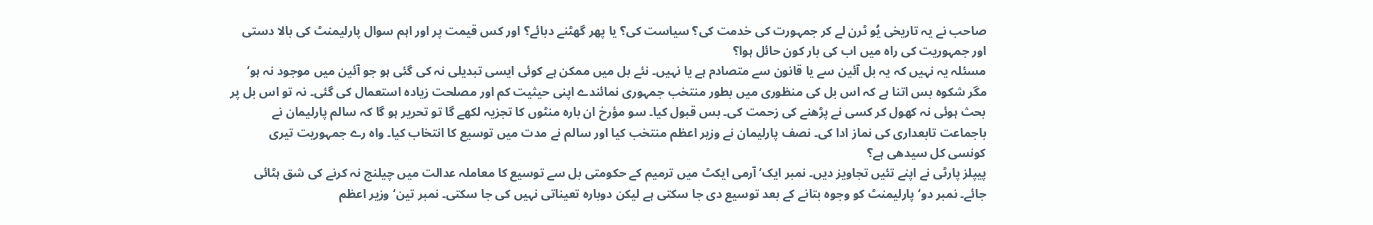صاحب نے یہ تاریخی یُو ٹرن لے کر جمہورت کی خدمت کی؟ سیاست کی؟ یا پھر گھٹنے دبائے؟ اور کس قیمت پر اور اہم سوال پارلیمنٹ کی بالا دستی اور جمہوریت کی راہ میں اب کی بار کون حائل ہوا؟
مسئلہ یہ نہیں کہ یہ بل آئین سے یا قانون سے متصادم ہے یا نہیں۔ نئے بل میں ممکن ہے کوئی ایسی تبدیلی نہ کی گئی ہو جو آئین میں موجود نہ ہو‘ مگر شکوہ بس اتنا ہے کہ اس بل کی منظوری میں بطور منتخب جمہوری نمائندے اپنی حیثیت کم اور مصلحت زیادہ استعمال کی گئی۔ نہ تو اس بل پر بحث ہوئی نہ کھول کر کسی نے پڑھنے کی زحمت کی۔ بس قبول کیا۔ سو مؤرخ ان بارہ منٹوں کا تجزیہ لکھے گا تو تحریر ہو گا کہ سالم پارلیمان نے باجماعت تابعداری کی نماز ادا کی۔ نصف پارلیمان نے وزیر اعظم منتخب کیا اور سالم نے مدت میں توسیع کا انتخاب کیا۔ واہ رے جمہوریت تیری کونسی کل سیدھی ہے؟
پیپلز پارٹی نے اپنے تئیں تجاویز دیں۔ نمبر ایک‘ آرمی ایکٹ میں ترمیم کے حکومتی بل سے توسیع کا معاملہ عدالت میں چیلنج نہ کرنے کی شق ہٹائی جائے۔ نمبر دو‘ پارلیمنٹ کو وجوہ بتانے کے بعد توسیع دی جا سکتی ہے لیکن دوبارہ تعیناتی نہیں کی جا سکتی۔ نمبر تین‘ وزیر اعظم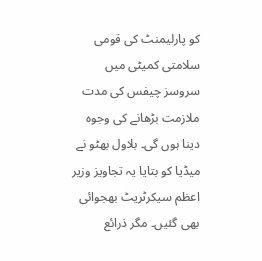کو پارلیمنٹ کی قومی سلامتی کمیٹی میں سروسز چیفس کی مدت ملازمت بڑھانے کی وجوہ دینا ہوں گی۔ بلاول بھٹو نے میڈیا کو بتایا یہ تجاویز وزیر اعظم سیکرٹریٹ بھجوائی بھی گئیں۔ مگر ذرائع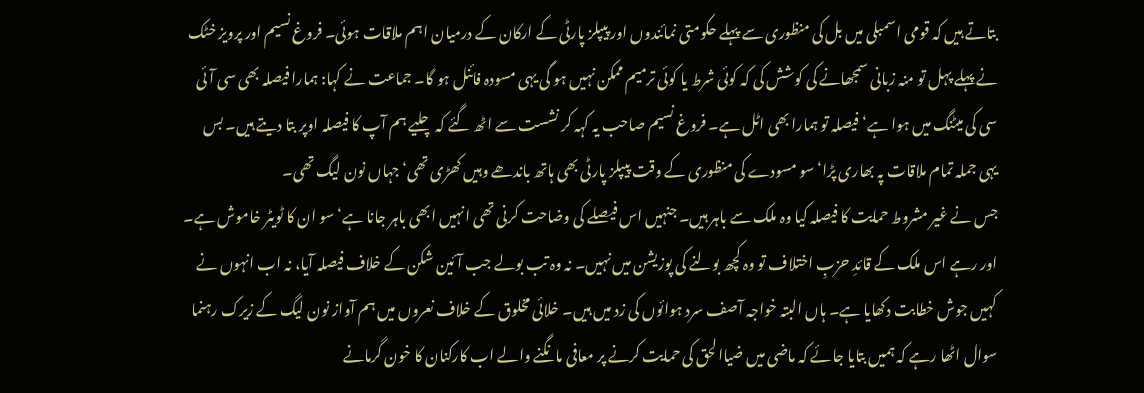بتاتے ہیں کہ قومی اسمبلی میں بل کی منظوری سے پہلے حکومتی نمائندوں اور پیپلز پارٹی کے ارکان کے درمیان اہم ملاقات ہوئی۔ فروغ نسیم اور پرویز خٹک نے پہلے پہل تو منہ زبانی سمجھانے کی کوشش کی کہ کوئی شرط یا کوئی ترمیم ممکن نہیں ہو گی یہی مسودہ فائنل ہو گا۔ جماعت نے کہا: ہمارا فیصلہ بھی سی آئی سی کی میٹنگ میں ہوا ہے‘ فیصلہ تو ہمارا بھی اٹل ہے۔ فروغ نسیم صاحب یہ کہہ کر نشست سے اٹھ گئے کہ چلیے ہم آپ کا فیصلہ اوپر بتا دیتے ہیں۔ بس یہی جملہ تمام ملاقات پہ بھاری پڑا‘ سو مسودے کی منظوری کے وقت پیپلز پارٹی بھی ہاتھ باندھے وہیں کھڑی تھی‘ جہاں نون لیگ تھی۔
جس نے غیر مشروط حمایت کا فیصلہ کیا وہ ملک سے باہر ہیں۔ جنہیں اس فیصلے کی وضاحت کرنی تھی انہیں ابھی باہر جانا ہے‘ سو ان کا ٹویٹر خاموش ہے۔ اور رہے اس ملک کے قائدِ حزبِ اختلاف تو وہ کچھ بولنے کی پوزیشن میں نہیں۔ نہ وہ تب بولے جب آئین شکن کے خلاف فیصلہ آیا، نہ اب انہوں نے کہیں جوش خطابت دکھایا ہے۔ ہاں البتہ خواجہ آصف سرد ہوائوں کی زد میں ہیں۔ خلائی مخلوق کے خلاف نعروں میں ہم آواز نون لیگ کے زیرک رہنما سوال اٹھا رہے کہ ہمیں بتایا جائے کہ ماضی میں ضیاالحق کی حمایت کرنے پر معافی مانگنے والے اب کارکنان کا خون گرمانے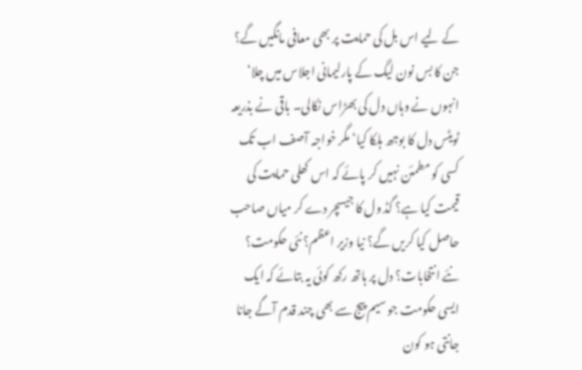کے لیے اس بل کی حمایت پر بھی معافی مانگیں گے؟ جن کا بس نون لیگ کے پارلیمانی اجلاس میں چلا‘ انہوں نے وہاں دل کی بھڑاس نکالی۔ باقی نے بذریعہ ٹویٹس دل کا بوجھ ہلکا کیا‘ مگر خواجہ آصف اب تک کسی کو مطمئن نہیں کر پائے کہ اس کھلی حمایت کی قیمت کیا ہے؟ گڈ ول کا جیسچر دے کر میاں صاحب حاصل کیا کریں گے؟ نیا وزیر اعظم؟ نئی حکومت؟ نئے انتخابات؟ دل پر ہاتھ رکھ کوئی یہ بتائے کہ ایک ایسی حکومت جو سیم پیج سے بھی چند قدم آگے جانا جانتی ہو کون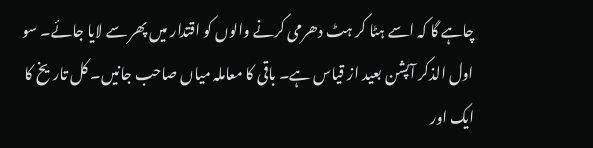چاہے گا کہ اسے ہٹا کر ہٹ دھرمی کرنے والوں کو اقتدار میں پھر سے لایا جائے۔ سو اول الذکر آپشن بعید از قیاس ہے۔ باقی کا معاملہ میاں صاحب جانیں۔ کل تاریخ کا ایک اور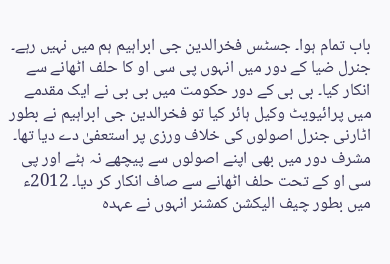باب تمام ہوا۔ جسٹس فخرالدین جی ابراہیم ہم میں نہیں رہے۔ جنرل ضیا کے دور میں انہوں پی سی او کا حلف اٹھانے سے انکار کیا۔ بی بی کے دور حکومت میں بی بی نے ایک مقدمے میں پرائیویٹ وکیل ہائر کیا تو فخرالدین جی ابراہیم نے بطور اٹارنی جنرل اصولوں کی خلاف ورزی پر استعفیٰ دے دیا تھا۔ مشرف دور میں بھی اپنے اصولوں سے پیچھے نہ ہٹے اور پی سی او کے تحت حلف اٹھانے سے صاف انکار کر دیا۔ 2012ء میں بطور چیف الیکشن کمشنر انہوں نے عہدہ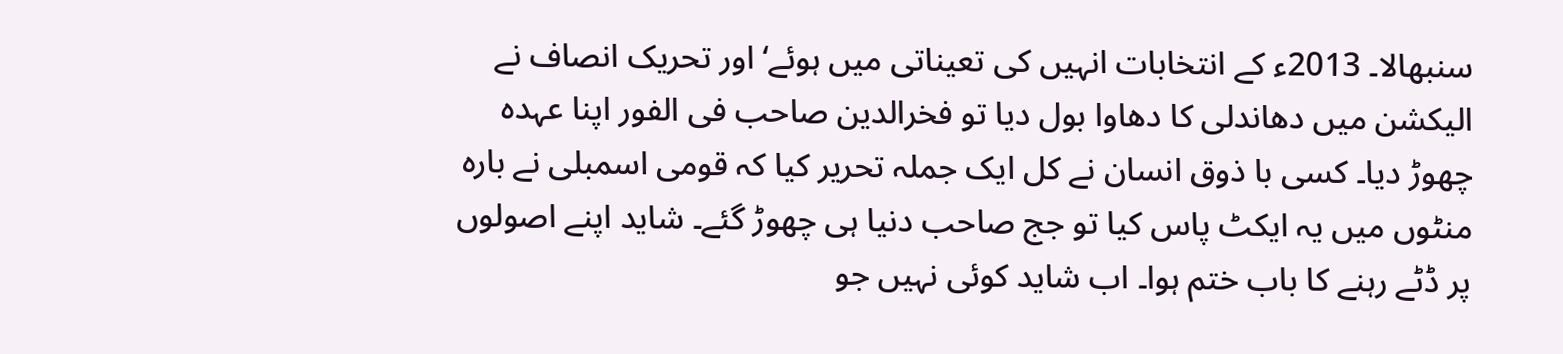سنبھالا۔ 2013ء کے انتخابات انہیں کی تعیناتی میں ہوئے‘ اور تحریک انصاف نے الیکشن میں دھاندلی کا دھاوا بول دیا تو فخرالدین صاحب فی الفور اپنا عہدہ چھوڑ دیا۔ کسی با ذوق انسان نے کل ایک جملہ تحریر کیا کہ قومی اسمبلی نے بارہ منٹوں میں یہ ایکٹ پاس کیا تو جج صاحب دنیا ہی چھوڑ گئے۔ شاید اپنے اصولوں پر ڈٹے رہنے کا باب ختم ہوا۔ اب شاید کوئی نہیں جو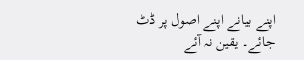اپنے بیانے اپنے اصول پر ڈٹ جائے۔ یقین نہ آئے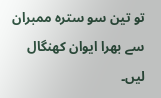تو تین سو سترہ ممبران سے بھرا ایوان کھنگال لیں۔